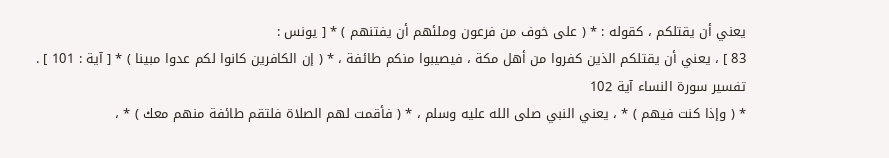يعني أن يقتلكم ، كقوله : * ( على خوف من فرعون وملئهم أن يفتنهم ) * [ يونس :
83 ] ، يعني أن يقتلكم الذين كفروا من أهل مكة ، فيصيبوا منكم طائفة ، * ( إن الكافرين كانوا لكم عدوا مبينا ) * [ آية : 101 ] .
تفسير سورة النساء آية 102
* ( وإذا كنت فيهم ) * ، يعني النبي صلى الله عليه وسلم ، * ( فأقمت لهم الصلاة فلتقم طائفة منهم معك ) * ،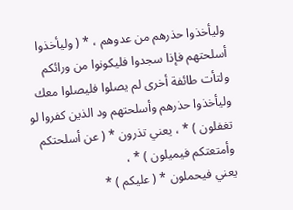وليأخذوا حذرهم من عدوهم ، * ( وليأخذوا أسلحتهم فإذا سجدوا فليكونوا من ورائكم ولتأت طائفة أخرى لم يصلوا فليصلوا معك وليأخذوا حذرهم وأسلحتهم ود الذين كفروا لو تغفلون ) * ، يعني تذرون * ( عن أسلحتكم وأمتعتكم فيميلون ) * ،
يعني فيحملون * ( عليكم ) *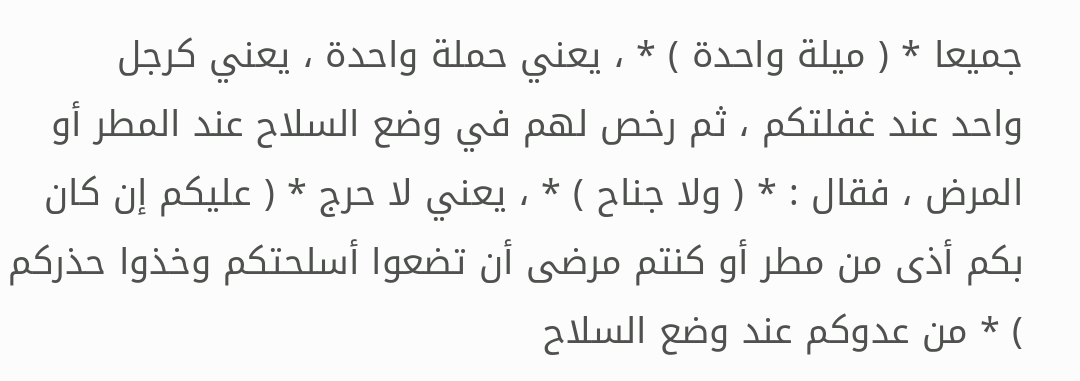جميعا * ( ميلة واحدة ) * ، يعني حملة واحدة ، يعني كرجل
واحد عند غفلتكم ، ثم رخص لهم في وضع السلاح عند المطر أو المرض ، فقال : * ( ولا جناح ) * ، يعني لا حرج * ( عليكم إن كان بكم أذى من مطر أو كنتم مرضى أن تضعوا أسلحتكم وخذوا حذركم ) * من عدوكم عند وضع السلاح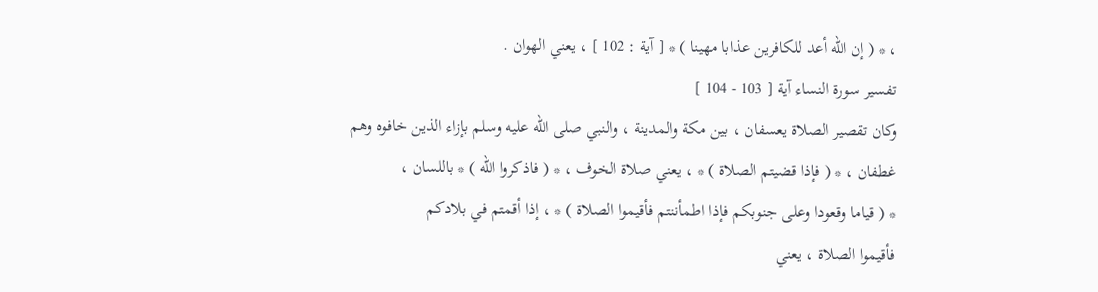، * ( إن الله أعد للكافرين عذابا مهينا ) * [ آية : 102 ] ، يعني الهوان .
تفسير سورة النساء آية [ 103 - 104 ]
وكان تقصير الصلاة يعسفان ، بين مكة والمدينة ، والنبي صلى الله عليه وسلم بإزاء الذين خافوه وهم
غطفان ، * ( فإذا قضيتم الصلاة ) * ، يعني صلاة الخوف ، * ( فاذكروا الله ) * باللسان ،
* ( قياما وقعودا وعلى جنوبكم فإذا اطمأننتم فأقيموا الصلاة ) * ، إذا أقمتم في بلادكم
فأقيموا الصلاة ، يعني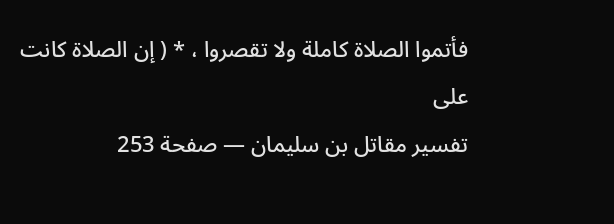فأتموا الصلاة كاملة ولا تقصروا ، * ( إن الصلاة كانت على
تفسير مقاتل بن سليمان — صفحة 253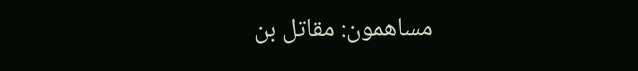مساهمون: مقاتل بن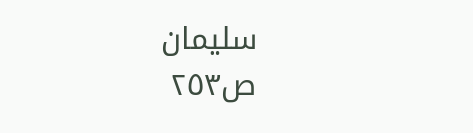سليمان
ص٢٥٣